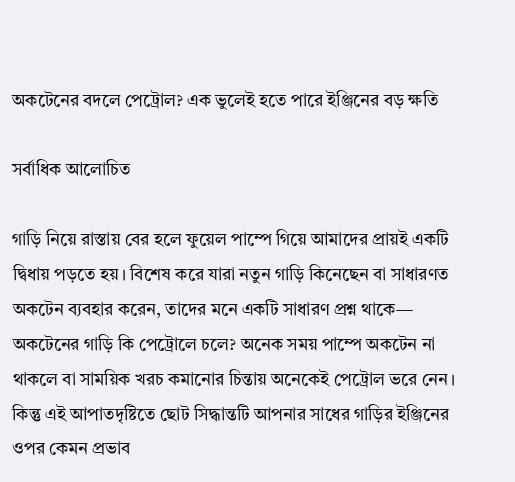অকটেনের বদলে পেট্রোল? এক ভুলেই হতে পারে ইঞ্জিনের বড় ক্ষতি

সর্বাধিক আলোচিত

গাড়ি নিয়ে রাস্তায় বের হলে ফুয়েল পাম্পে গিয়ে আমাদের প্রায়ই একটি দ্বিধায় পড়তে হয়। বিশেষ করে যারা নতুন গাড়ি কিনেছেন বা সাধারণত অকটেন ব্যবহার করেন, তাদের মনে একটি সাধারণ প্রশ্ন থাকে— অকটেনের গাড়ি কি পেট্রোলে চলে? অনেক সময় পাম্পে অকটেন না থাকলে বা সাময়িক খরচ কমানোর চিন্তায় অনেকেই পেট্রোল ভরে নেন। কিন্তু এই আপাতদৃষ্টিতে ছোট সিদ্ধান্তটি আপনার সাধের গাড়ির ইঞ্জিনের ওপর কেমন প্রভাব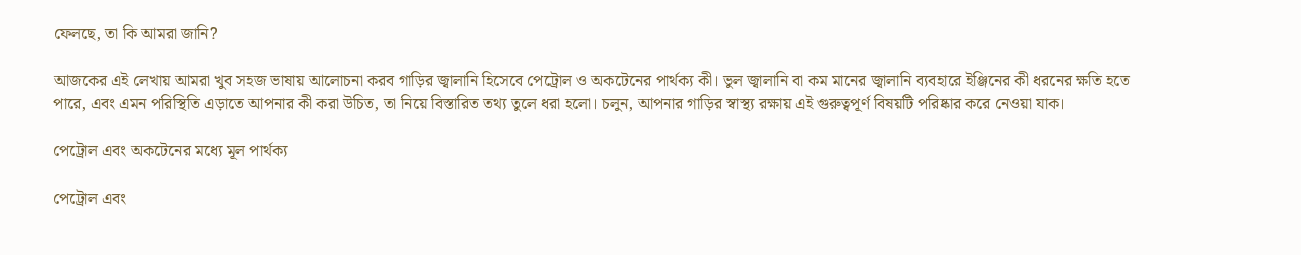ফেলছে, তা কি আমরা জানি?

আজকের এই লেখায় আমরা খুব সহজ ভাষায় আলোচনা করব গাড়ির জ্বালানি হিসেবে পেট্রোল ও অকটেনের পার্থক্য কী। ভুল জ্বালানি বা কম মানের জ্বালানি ব্যবহারে ইঞ্জিনের কী ধরনের ক্ষতি হতে পারে, এবং এমন পরিস্থিতি এড়াতে আপনার কী করা উচিত, তা নিয়ে বিস্তারিত তথ্য তুলে ধরা হলো। চলুন, আপনার গাড়ির স্বাস্থ্য রক্ষায় এই গুরুত্বপূর্ণ বিষয়টি পরিষ্কার করে নেওয়া যাক।

পেট্রোল এবং অকটেনের মধ্যে মূল পার্থক্য

পেট্রোল এবং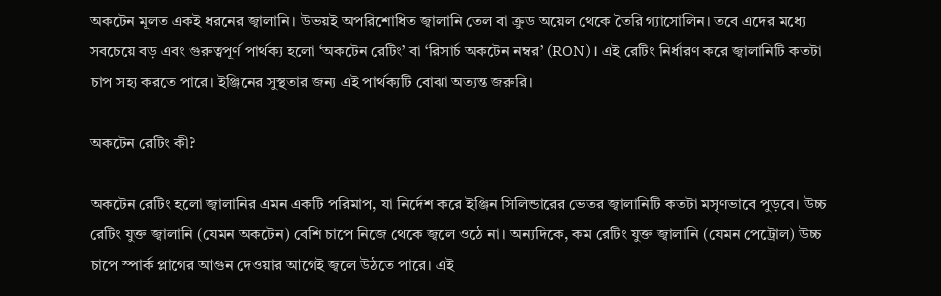অকটেন মূলত একই ধরনের জ্বালানি। উভয়ই অপরিশোধিত জ্বালানি তেল বা ক্রুড অয়েল থেকে তৈরি গ্যাসোলিন। তবে এদের মধ্যে সবচেয়ে বড় এবং গুরুত্বপূর্ণ পার্থক্য হলো ‘অকটেন রেটিং’ বা ‘রিসার্চ অকটেন নম্বর’ (RON)। এই রেটিং নির্ধারণ করে জ্বালানিটি কতটা চাপ সহ্য করতে পারে। ইঞ্জিনের সুস্থতার জন্য এই পার্থক্যটি বোঝা অত্যন্ত জরুরি।

অকটেন রেটিং কী?

অকটেন রেটিং হলো জ্বালানির এমন একটি পরিমাপ, যা নির্দেশ করে ইঞ্জিন সিলিন্ডারের ভেতর জ্বালানিটি কতটা মসৃণভাবে পুড়বে। উচ্চ রেটিং যুক্ত জ্বালানি (যেমন অকটেন) বেশি চাপে নিজে থেকে জ্বলে ওঠে না। অন্যদিকে, কম রেটিং যুক্ত জ্বালানি (যেমন পেট্রোল) উচ্চ চাপে স্পার্ক প্লাগের আগুন দেওয়ার আগেই জ্বলে উঠতে পারে। এই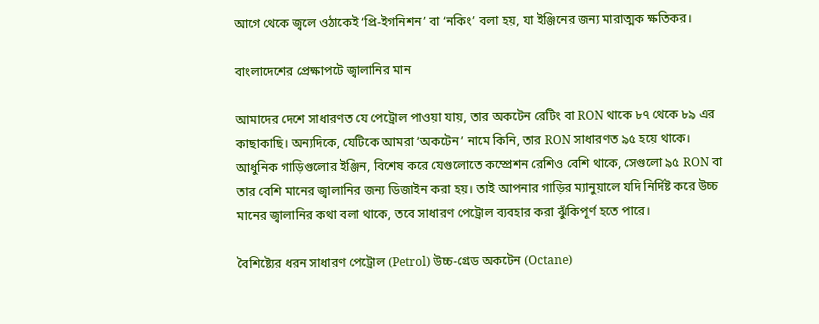আগে থেকে জ্বলে ওঠাকেই ‘প্রি-ইগনিশন’ বা ‘নকিং’ বলা হয়, যা ইঞ্জিনের জন্য মারাত্মক ক্ষতিকর।

বাংলাদেশের প্রেক্ষাপটে জ্বালানির মান

আমাদের দেশে সাধারণত যে পেট্রোল পাওয়া যায়, তার অকটেন রেটিং বা RON থাকে ৮৭ থেকে ৮৯ এর কাছাকাছি। অন্যদিকে, যেটিকে আমরা ‘অকটেন’ নামে কিনি, তার RON সাধারণত ৯৫ হয়ে থাকে। আধুনিক গাড়িগুলোর ইঞ্জিন, বিশেষ করে যেগুলোতে কম্প্রেশন রেশিও বেশি থাকে, সেগুলো ৯৫ RON বা তার বেশি মানের জ্বালানির জন্য ডিজাইন করা হয়। তাই আপনার গাড়ির ম্যানুয়ালে যদি নির্দিষ্ট করে উচ্চ মানের জ্বালানির কথা বলা থাকে, তবে সাধারণ পেট্রোল ব্যবহার করা ঝুঁকিপূর্ণ হতে পারে।

বৈশিষ্ট্যের ধরন সাধারণ পেট্রোল (Petrol) উচ্চ-গ্রেড অকটেন (Octane)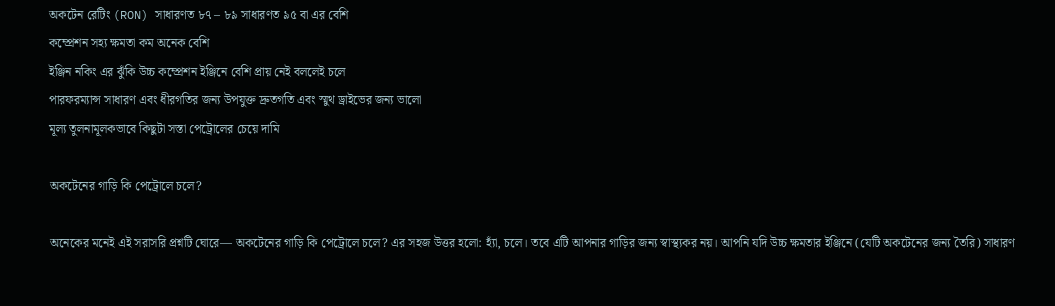অকটেন রেটিং (RON) সাধারণত ৮৭ – ৮৯ সাধারণত ৯৫ বা এর বেশি
কম্প্রেশন সহ্য ক্ষমতা কম অনেক বেশি
ইঞ্জিন নকিং এর ঝুঁকি উচ্চ কম্প্রেশন ইঞ্জিনে বেশি প্রায় নেই বললেই চলে
পারফরম্যান্স সাধারণ এবং ধীরগতির জন্য উপযুক্ত দ্রুতগতি এবং স্মুথ ড্রাইভের জন্য ভালো
মূল্য তুলনামূলকভাবে কিছুটা সস্তা পেট্রোলের চেয়ে দামি

অকটেনের গাড়ি কি পেট্রোলে চলে?

অনেকের মনেই এই সরাসরি প্রশ্নটি ঘোরে— অকটেনের গাড়ি কি পেট্রোলে চলে? এর সহজ উত্তর হলো: হ্যাঁ, চলে। তবে এটি আপনার গাড়ির জন্য স্বাস্থ্যকর নয়। আপনি যদি উচ্চ ক্ষমতার ইঞ্জিনে (যেটি অকটেনের জন্য তৈরি) সাধারণ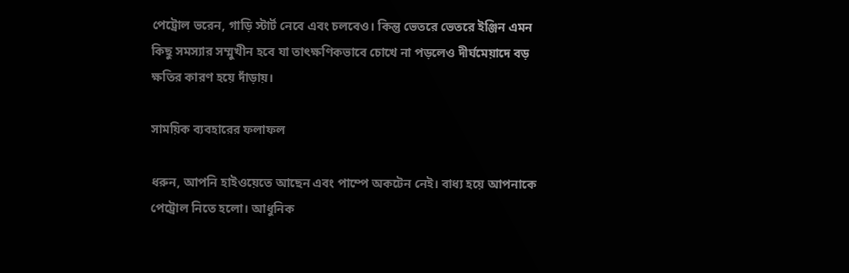পেট্রোল ভরেন, গাড়ি স্টার্ট নেবে এবং চলবেও। কিন্তু ভেতরে ভেতরে ইঞ্জিন এমন কিছু সমস্যার সম্মুখীন হবে যা তাৎক্ষণিকভাবে চোখে না পড়লেও দীর্ঘমেয়াদে বড় ক্ষতির কারণ হয়ে দাঁড়ায়।

সাময়িক ব্যবহারের ফলাফল

ধরুন, আপনি হাইওয়েতে আছেন এবং পাম্পে অকটেন নেই। বাধ্য হয়ে আপনাকে পেট্রোল নিতে হলো। আধুনিক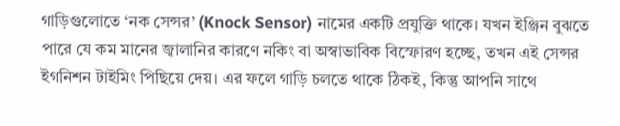গাড়িগুলোতে ‘নক সেন্সর’ (Knock Sensor) নামের একটি প্রযুক্তি থাকে। যখন ইঞ্জিন বুঝতে পারে যে কম মানের জ্বালানির কারণে নকিং বা অস্বাভাবিক বিস্ফোরণ হচ্ছে, তখন এই সেন্সর ইগনিশন টাইমিং পিছিয়ে দেয়। এর ফলে গাড়ি চলতে থাকে ঠিকই, কিন্তু আপনি সাথে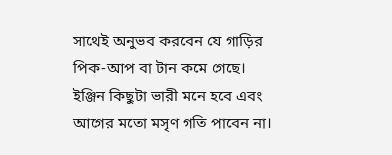সাথেই অনুভব করবেন যে গাড়ির পিক-আপ বা টান কমে গেছে। ইঞ্জিন কিছুটা ভারী মনে হবে এবং আগের মতো মসৃণ গতি পাবেন না।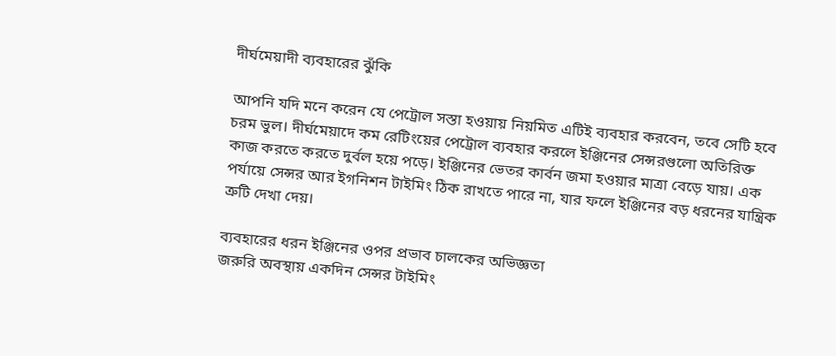দীর্ঘমেয়াদী ব্যবহারের ঝুঁকি

আপনি যদি মনে করেন যে পেট্রোল সস্তা হওয়ায় নিয়মিত এটিই ব্যবহার করবেন, তবে সেটি হবে চরম ভুল। দীর্ঘমেয়াদে কম রেটিংয়ের পেট্রোল ব্যবহার করলে ইঞ্জিনের সেন্সরগুলো অতিরিক্ত কাজ করতে করতে দুর্বল হয়ে পড়ে। ইঞ্জিনের ভেতর কার্বন জমা হওয়ার মাত্রা বেড়ে যায়। এক পর্যায়ে সেন্সর আর ইগনিশন টাইমিং ঠিক রাখতে পারে না, যার ফলে ইঞ্জিনের বড় ধরনের যান্ত্রিক ত্রুটি দেখা দেয়।

ব্যবহারের ধরন ইঞ্জিনের ওপর প্রভাব চালকের অভিজ্ঞতা
জরুরি অবস্থায় একদিন সেন্সর টাইমিং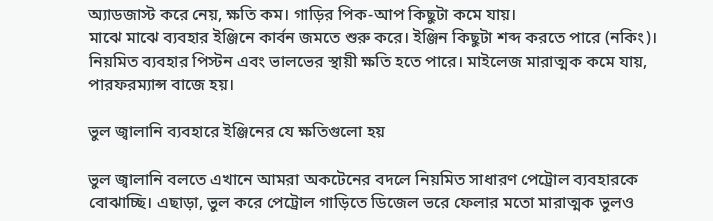অ্যাডজাস্ট করে নেয়, ক্ষতি কম। গাড়ির পিক-আপ কিছুটা কমে যায়।
মাঝে মাঝে ব্যবহার ইঞ্জিনে কার্বন জমতে শুরু করে। ইঞ্জিন কিছুটা শব্দ করতে পারে (নকিং)।
নিয়মিত ব্যবহার পিস্টন এবং ভালভের স্থায়ী ক্ষতি হতে পারে। মাইলেজ মারাত্মক কমে যায়, পারফরম্যান্স বাজে হয়।

ভুল জ্বালানি ব্যবহারে ইঞ্জিনের যে ক্ষতিগুলো হয়

ভুল জ্বালানি বলতে এখানে আমরা অকটেনের বদলে নিয়মিত সাধারণ পেট্রোল ব্যবহারকে বোঝাচ্ছি। এছাড়া, ভুল করে পেট্রোল গাড়িতে ডিজেল ভরে ফেলার মতো মারাত্মক ভুলও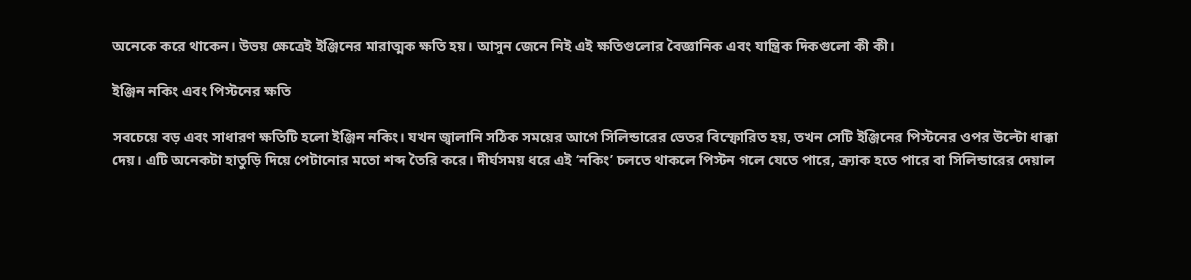অনেকে করে থাকেন। উভয় ক্ষেত্রেই ইঞ্জিনের মারাত্মক ক্ষতি হয়। আসুন জেনে নিই এই ক্ষতিগুলোর বৈজ্ঞানিক এবং যান্ত্রিক দিকগুলো কী কী।

ইঞ্জিন নকিং এবং পিস্টনের ক্ষতি

সবচেয়ে বড় এবং সাধারণ ক্ষতিটি হলো ইঞ্জিন নকিং। যখন জ্বালানি সঠিক সময়ের আগে সিলিন্ডারের ভেতর বিস্ফোরিত হয়, তখন সেটি ইঞ্জিনের পিস্টনের ওপর উল্টো ধাক্কা দেয়। এটি অনেকটা হাতুড়ি দিয়ে পেটানোর মতো শব্দ তৈরি করে। দীর্ঘসময় ধরে এই ‘নকিং’ চলতে থাকলে পিস্টন গলে যেতে পারে, ক্র্যাক হতে পারে বা সিলিন্ডারের দেয়াল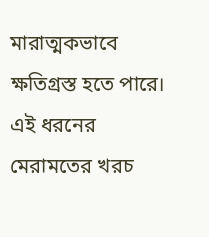মারাত্মকভাবে ক্ষতিগ্রস্ত হতে পারে। এই ধরনের মেরামতের খরচ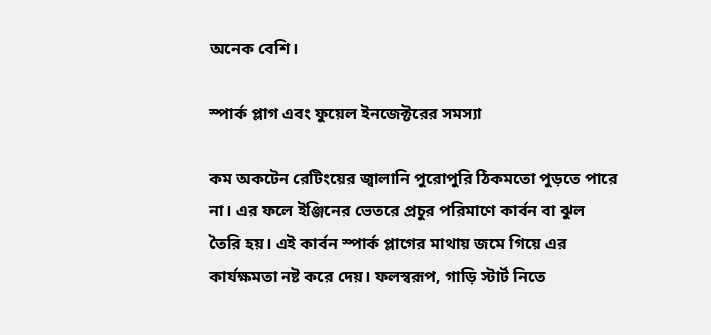অনেক বেশি।

স্পার্ক প্লাগ এবং ফুয়েল ইনজেক্টরের সমস্যা

কম অকটেন রেটিংয়ের জ্বালানি পুরোপুরি ঠিকমতো পুড়তে পারে না। এর ফলে ইঞ্জিনের ভেতরে প্রচুর পরিমাণে কার্বন বা ঝুল তৈরি হয়। এই কার্বন স্পার্ক প্লাগের মাথায় জমে গিয়ে এর কার্যক্ষমতা নষ্ট করে দেয়। ফলস্বরূপ, গাড়ি স্টার্ট নিতে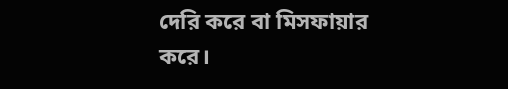দেরি করে বা মিসফায়ার করে।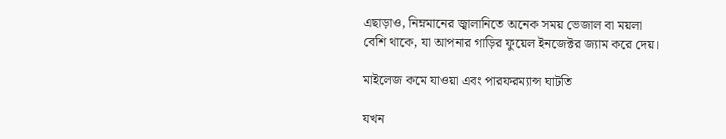এছাড়াও, নিম্নমানের জ্বালানিতে অনেক সময় ভেজাল বা ময়লা বেশি থাকে, যা আপনার গাড়ির ফুয়েল ইনজেক্টর জ্যাম করে দেয়।

মাইলেজ কমে যাওয়া এবং পারফরম্যান্স ঘাটতি

যখন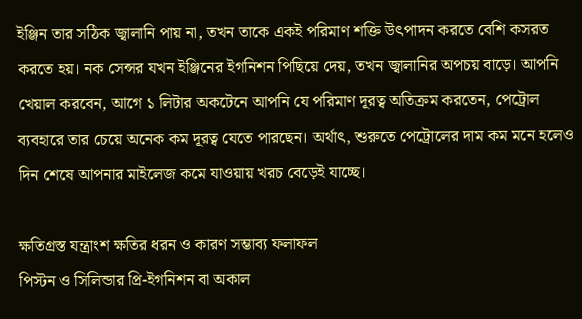ইঞ্জিন তার সঠিক জ্বালানি পায় না, তখন তাকে একই পরিমাণ শক্তি উৎপাদন করতে বেশি কসরত করতে হয়। নক সেন্সর যখন ইঞ্জিনের ইগনিশন পিছিয়ে দেয়, তখন জ্বালানির অপচয় বাড়ে। আপনি খেয়াল করবেন, আগে ১ লিটার অকটেনে আপনি যে পরিমাণ দূরত্ব অতিক্রম করতেন, পেট্রোল ব্যবহারে তার চেয়ে অনেক কম দূরত্ব যেতে পারছেন। অর্থাৎ, শুরুতে পেট্রোলের দাম কম মনে হলেও দিন শেষে আপনার মাইলেজ কমে যাওয়ায় খরচ বেড়েই যাচ্ছে।

ক্ষতিগ্রস্ত যন্ত্রাংশ ক্ষতির ধরন ও কারণ সম্ভাব্য ফলাফল
পিস্টন ও সিলিন্ডার প্রি-ইগনিশন বা অকাল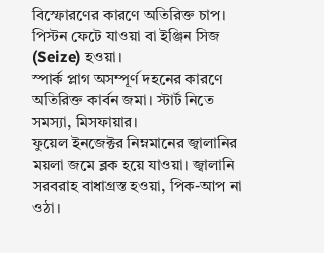বিস্ফোরণের কারণে অতিরিক্ত চাপ। পিস্টন ফেটে যাওয়া বা ইঞ্জিন সিজ (Seize) হওয়া।
স্পার্ক প্লাগ অসম্পূর্ণ দহনের কারণে অতিরিক্ত কার্বন জমা। স্টার্ট নিতে সমস্যা, মিসফায়ার।
ফুয়েল ইনজেক্টর নিম্নমানের জ্বালানির ময়লা জমে ব্লক হয়ে যাওয়া। জ্বালানি সরবরাহ বাধাগ্রস্ত হওয়া, পিক-আপ না ওঠা।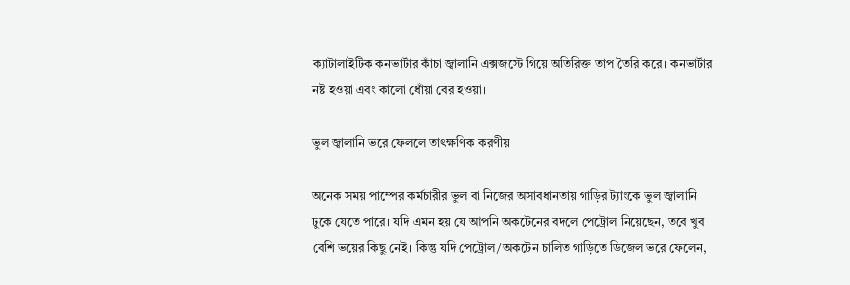ক্যাটালাইটিক কনভার্টার কাঁচা জ্বালানি এক্সজস্টে গিয়ে অতিরিক্ত তাপ তৈরি করে। কনভার্টার নষ্ট হওয়া এবং কালো ধোঁয়া বের হওয়া।

ভুল জ্বালানি ভরে ফেললে তাৎক্ষণিক করণীয়

অনেক সময় পাম্পের কর্মচারীর ভুল বা নিজের অসাবধানতায় গাড়ির ট্যাংকে ভুল জ্বালানি ঢুকে যেতে পারে। যদি এমন হয় যে আপনি অকটেনের বদলে পেট্রোল নিয়েছেন, তবে খুব বেশি ভয়ের কিছু নেই। কিন্তু যদি পেট্রোল/অকটেন চালিত গাড়িতে ডিজেল ভরে ফেলেন,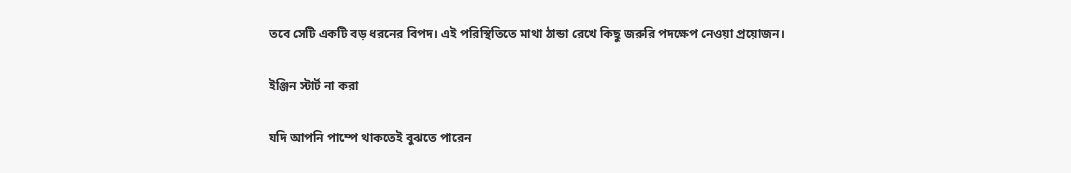তবে সেটি একটি বড় ধরনের বিপদ। এই পরিস্থিতিতে মাথা ঠান্ডা রেখে কিছু জরুরি পদক্ষেপ নেওয়া প্রয়োজন।

ইঞ্জিন স্টার্ট না করা

যদি আপনি পাম্পে থাকতেই বুঝতে পারেন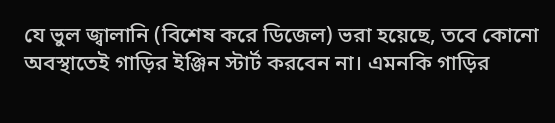যে ভুল জ্বালানি (বিশেষ করে ডিজেল) ভরা হয়েছে, তবে কোনো অবস্থাতেই গাড়ির ইঞ্জিন স্টার্ট করবেন না। এমনকি গাড়ির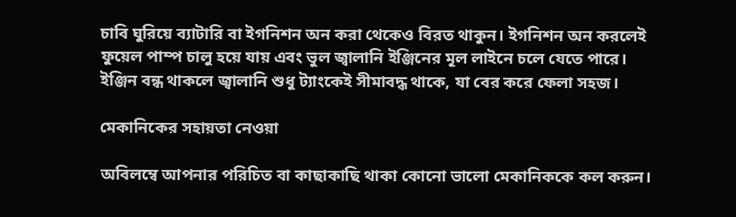চাবি ঘুরিয়ে ব্যাটারি বা ইগনিশন অন করা থেকেও বিরত থাকুন। ইগনিশন অন করলেই ফুয়েল পাম্প চালু হয়ে যায় এবং ভুল জ্বালানি ইঞ্জিনের মূল লাইনে চলে যেতে পারে। ইঞ্জিন বন্ধ থাকলে জ্বালানি শুধু ট্যাংকেই সীমাবদ্ধ থাকে, যা বের করে ফেলা সহজ।

মেকানিকের সহায়তা নেওয়া

অবিলম্বে আপনার পরিচিত বা কাছাকাছি থাকা কোনো ভালো মেকানিককে কল করুন।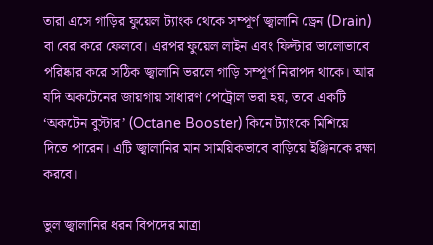তারা এসে গাড়ির ফুয়েল ট্যাংক থেকে সম্পূর্ণ জ্বালানি ড্রেন (Drain) বা বের করে ফেলবে। এরপর ফুয়েল লাইন এবং ফিল্টার ভালোভাবে পরিষ্কার করে সঠিক জ্বালানি ভরলে গাড়ি সম্পূর্ণ নিরাপদ থাকে। আর যদি অকটেনের জায়গায় সাধারণ পেট্রোল ভরা হয়, তবে একটি ‘অকটেন বুস্টার’ (Octane Booster) কিনে ট্যাংকে মিশিয়ে দিতে পারেন। এটি জ্বালানির মান সাময়িকভাবে বাড়িয়ে ইঞ্জিনকে রক্ষা করবে।

ভুল জ্বালানির ধরন বিপদের মাত্রা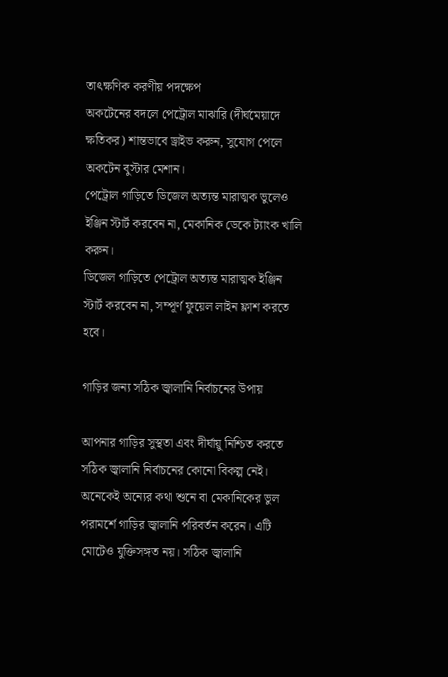তাৎক্ষণিক করণীয় পদক্ষেপ
অকটেনের বদলে পেট্রোল মাঝারি (দীর্ঘমেয়াদে ক্ষতিকর) শান্তভাবে ড্রাইভ করুন, সুযোগ পেলে অকটেন বুস্টার মেশান।
পেট্রোল গাড়িতে ডিজেল অত্যন্ত মারাত্মক ভুলেও ইঞ্জিন স্টার্ট করবেন না, মেকানিক ডেকে ট্যাংক খালি করুন।
ডিজেল গাড়িতে পেট্রোল অত্যন্ত মারাত্মক ইঞ্জিন স্টার্ট করবেন না, সম্পূর্ণ ফুয়েল লাইন ফ্লাশ করতে হবে।

গাড়ির জন্য সঠিক জ্বালানি নির্বাচনের উপায়

আপনার গাড়ির সুস্থতা এবং দীর্ঘায়ু নিশ্চিত করতে সঠিক জ্বালানি নির্বাচনের কোনো বিকল্প নেই। অনেকেই অন্যের কথা শুনে বা মেকানিকের ভুল পরামর্শে গাড়ির জ্বালানি পরিবর্তন করেন। এটি মোটেও যুক্তিসঙ্গত নয়। সঠিক জ্বালানি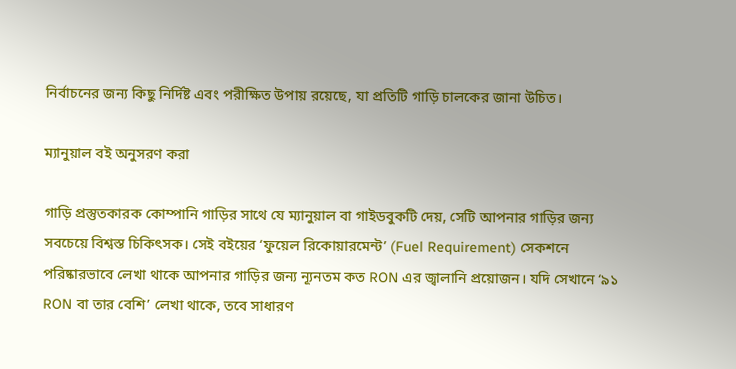নির্বাচনের জন্য কিছু নির্দিষ্ট এবং পরীক্ষিত উপায় রয়েছে, যা প্রতিটি গাড়ি চালকের জানা উচিত।

ম্যানুয়াল বই অনুসরণ করা

গাড়ি প্রস্তুতকারক কোম্পানি গাড়ির সাথে যে ম্যানুয়াল বা গাইডবুকটি দেয়, সেটি আপনার গাড়ির জন্য সবচেয়ে বিশ্বস্ত চিকিৎসক। সেই বইয়ের ‘ফুয়েল রিকোয়ারমেন্ট’ (Fuel Requirement) সেকশনে পরিষ্কারভাবে লেখা থাকে আপনার গাড়ির জন্য ন্যূনতম কত RON এর জ্বালানি প্রয়োজন। যদি সেখানে ‘৯১ RON বা তার বেশি’ লেখা থাকে, তবে সাধারণ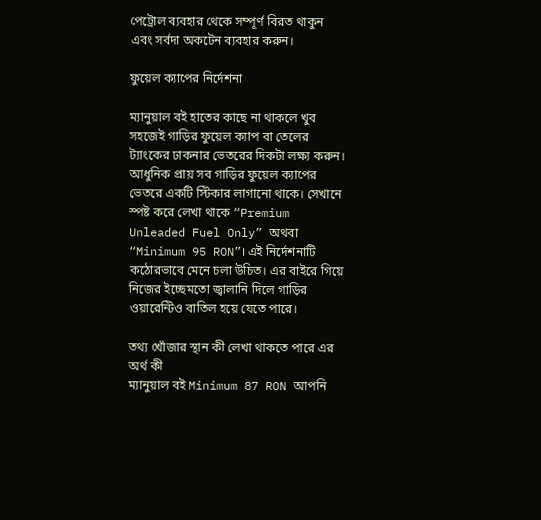পেট্রোল ব্যবহার থেকে সম্পূর্ণ বিরত থাকুন এবং সর্বদা অকটেন ব্যবহার করুন।

ফুয়েল ক্যাপের নির্দেশনা

ম্যানুয়াল বই হাতের কাছে না থাকলে খুব সহজেই গাড়ির ফুয়েল ক্যাপ বা তেলের ট্যাংকের ঢাকনার ভেতরের দিকটা লক্ষ্য করুন। আধুনিক প্রায় সব গাড়ির ফুয়েল ক্যাপের ভেতরে একটি স্টিকার লাগানো থাকে। সেখানে স্পষ্ট করে লেখা থাকে “Premium Unleaded Fuel Only” অথবা “Minimum 95 RON”। এই নির্দেশনাটি কঠোরভাবে মেনে চলা উচিত। এর বাইরে গিয়ে নিজের ইচ্ছেমতো জ্বালানি দিলে গাড়ির ওয়ারেন্টিও বাতিল হয়ে যেতে পারে।

তথ্য খোঁজার স্থান কী লেখা থাকতে পারে এর অর্থ কী
ম্যানুয়াল বই Minimum 87 RON আপনি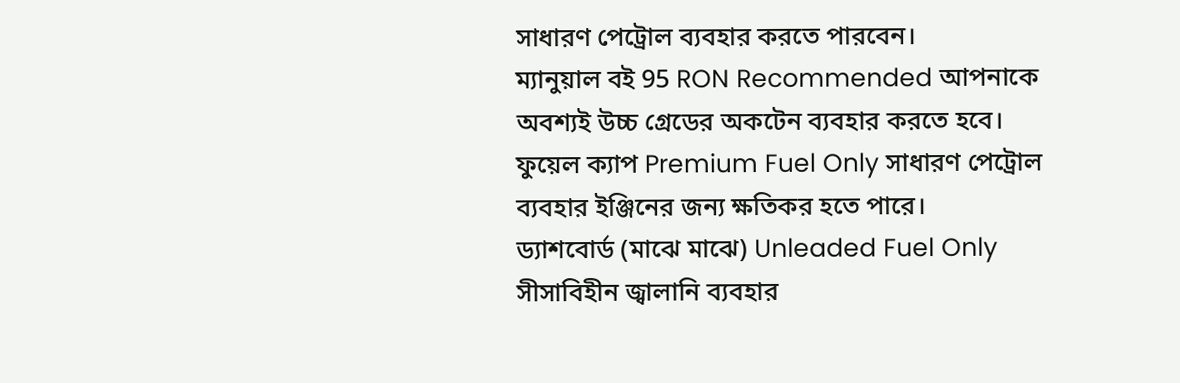সাধারণ পেট্রোল ব্যবহার করতে পারবেন।
ম্যানুয়াল বই 95 RON Recommended আপনাকে অবশ্যই উচ্চ গ্রেডের অকটেন ব্যবহার করতে হবে।
ফুয়েল ক্যাপ Premium Fuel Only সাধারণ পেট্রোল ব্যবহার ইঞ্জিনের জন্য ক্ষতিকর হতে পারে।
ড্যাশবোর্ড (মাঝে মাঝে) Unleaded Fuel Only সীসাবিহীন জ্বালানি ব্যবহার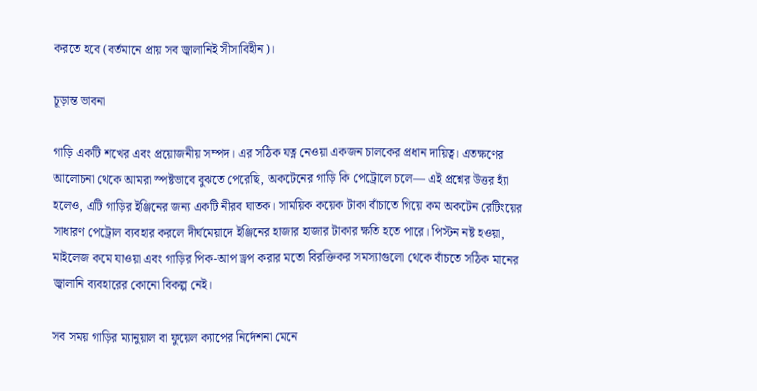করতে হবে (বর্তমানে প্রায় সব জ্বালানিই সীসাবিহীন)।

চূড়ান্ত ভাবনা

গাড়ি একটি শখের এবং প্রয়োজনীয় সম্পদ। এর সঠিক যত্ন নেওয়া একজন চালকের প্রধান দায়িত্ব। এতক্ষণের আলোচনা থেকে আমরা স্পষ্টভাবে বুঝতে পেরেছি, অকটেনের গাড়ি কি পেট্রোলে চলে— এই প্রশ্নের উত্তর হ্যাঁ হলেও, এটি গাড়ির ইঞ্জিনের জন্য একটি নীরব ঘাতক। সাময়িক কয়েক টাকা বাঁচাতে গিয়ে কম অকটেন রেটিংয়ের সাধারণ পেট্রোল ব্যবহার করলে দীর্ঘমেয়াদে ইঞ্জিনের হাজার হাজার টাকার ক্ষতি হতে পারে। পিস্টন নষ্ট হওয়া, মাইলেজ কমে যাওয়া এবং গাড়ির পিক-আপ ড্রপ করার মতো বিরক্তিকর সমস্যাগুলো থেকে বাঁচতে সঠিক মানের জ্বালানি ব্যবহারের কোনো বিকল্প নেই।

সব সময় গাড়ির ম্যানুয়াল বা ফুয়েল ক্যাপের নির্দেশনা মেনে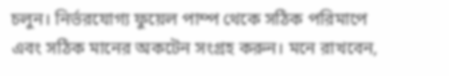চলুন। নির্ভরযোগ্য ফুয়েল পাম্প থেকে সঠিক পরিমাপে এবং সঠিক মানের অকটেন সংগ্রহ করুন। মনে রাখবেন,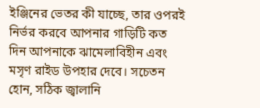ইঞ্জিনের ভেতর কী যাচ্ছে, তার ওপরই নির্ভর করবে আপনার গাড়িটি কত দিন আপনাকে ঝামেলাবিহীন এবং মসৃণ রাইড উপহার দেবে। সচেতন হোন, সঠিক জ্বালানি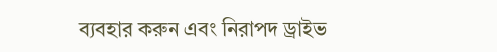ব্যবহার করুন এবং নিরাপদ ড্রাইভ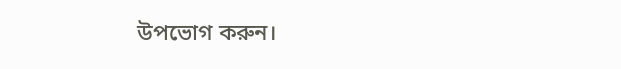উপভোগ করুন।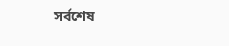সর্বশেষ